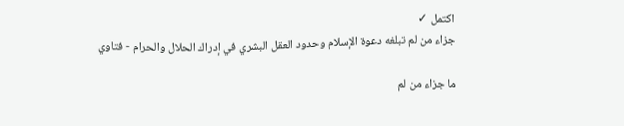اكتمل ✓
جزاء من لم تبلغه دعوة الإسلام وحدود العقل البشري في إدراك الحلال والحرام - فتاوي

ما جزاء من لم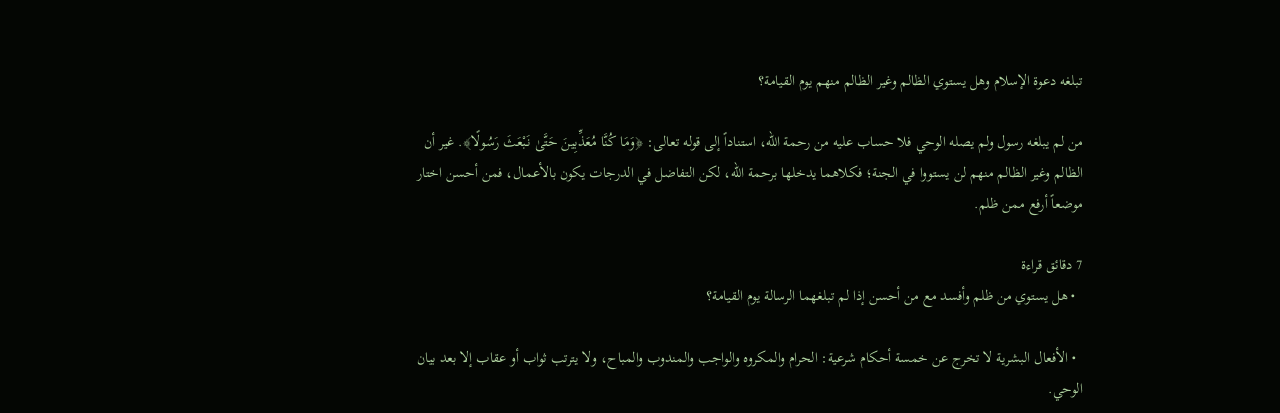تبلغه دعوة الإسلام وهل يستوي الظالم وغير الظالم منهم يوم القيامة؟

من لم يبلغه رسول ولم يصله الوحي فلا حساب عليه من رحمة الله، استناداً إلى قوله تعالى: ﴿وَمَا كُنَّا مُعَذِّبِينَ حَتَّىٰ نَبْعَثَ رَسُولًا﴾. غير أن الظالم وغير الظالم منهم لن يستووا في الجنة؛ فكلاهما يدخلها برحمة الله، لكن التفاضل في الدرجات يكون بالأعمال، فمن أحسن اختار موضعاً أرفع ممن ظلم.

7 دقائق قراءة
  • هل يستوي من ظلم وأفسد مع من أحسن إذا لم تبلغهما الرسالة يوم القيامة؟

  • الأفعال البشرية لا تخرج عن خمسة أحكام شرعية: الحرام والمكروه والواجب والمندوب والمباح، ولا يترتب ثواب أو عقاب إلا بعد بيان الوحي.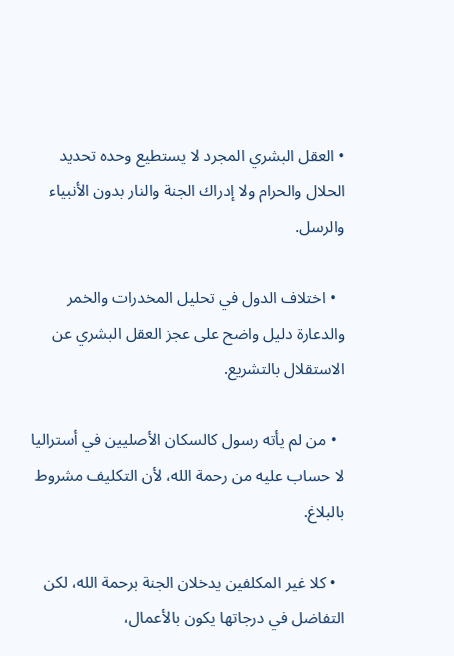• العقل البشري المجرد لا يستطيع وحده تحديد الحلال والحرام ولا إدراك الجنة والنار بدون الأنبياء والرسل.

  • اختلاف الدول في تحليل المخدرات والخمر والدعارة دليل واضح على عجز العقل البشري عن الاستقلال بالتشريع.

  • من لم يأته رسول كالسكان الأصليين في أستراليا لا حساب عليه من رحمة الله، لأن التكليف مشروط بالبلاغ.

  • كلا غير المكلفين يدخلان الجنة برحمة الله، لكن التفاضل في درجاتها يكون بالأعمال،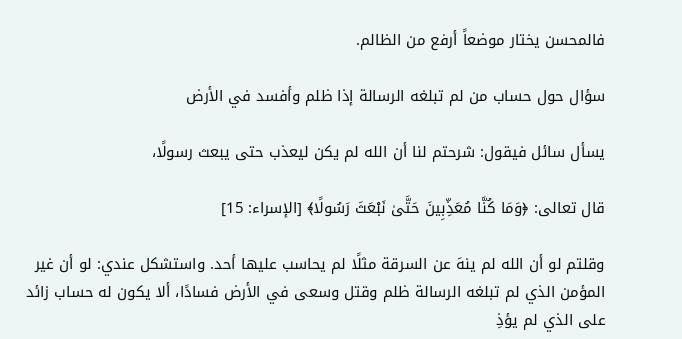فالمحسن يختار موضعاً أرفع من الظالم.

سؤال حول حساب من لم تبلغه الرسالة إذا ظلم وأفسد في الأرض

يسأل سائل فيقول: شرحتم لنا أن الله لم يكن ليعذب حتى يبعث رسولًا،

قال تعالى: ﴿وَمَا كُنَّا مُعَذِّبِينَ حَتَّىٰ نَبْعَثَ رَسُولًا﴾ [الإسراء: 15]

وقلتم لو أن الله لم ينهَ عن السرقة مثلًا لم يحاسب عليها أحد. واستشكل عندي: لو أن غير المؤمن الذي لم تبلغه الرسالة ظلم وقتل وسعى في الأرض فسادًا، ألا يكون له حساب زائد على الذي لم يؤذِ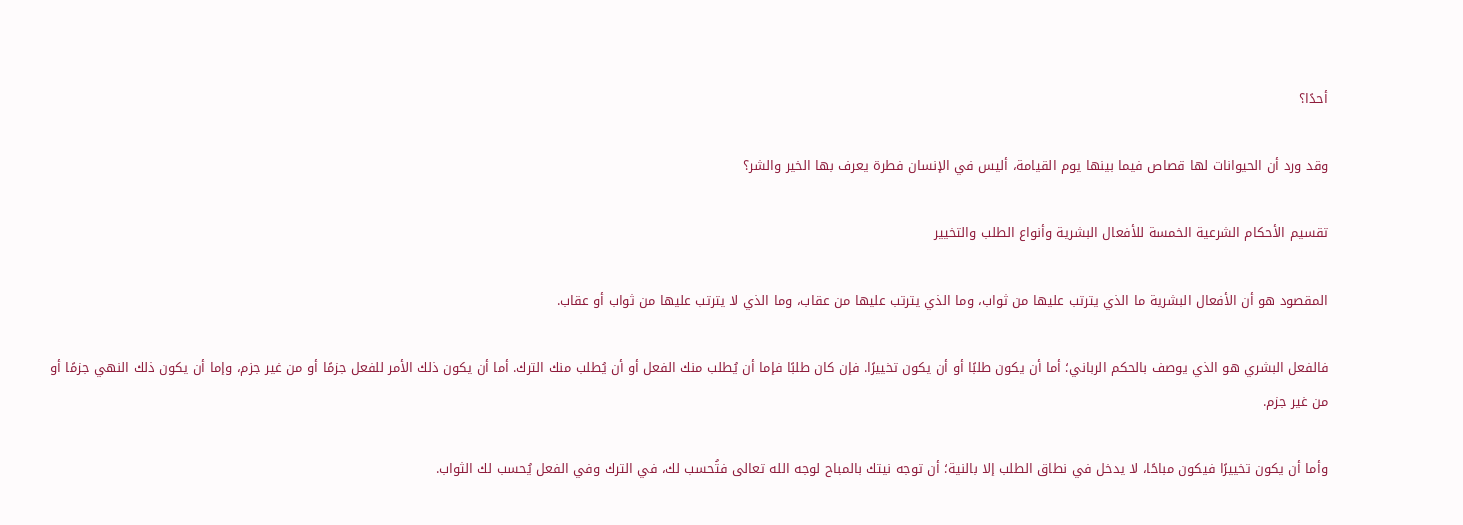أحدًا؟

وقد ورد أن الحيوانات لها قصاص فيما بينها يوم القيامة، أليس في الإنسان فطرة يعرف بها الخير والشر؟

تقسيم الأحكام الشرعية الخمسة للأفعال البشرية وأنواع الطلب والتخيير

المقصود هو أن الأفعال البشرية ما الذي يترتب عليها من ثواب، وما الذي يترتب عليها من عقاب، وما الذي لا يترتب عليها من ثواب أو عقاب.

فالفعل البشري هو الذي يوصف بالحكم الرباني؛ أما أن يكون طلبًا أو أن يكون تخييرًا. فإن كان طلبًا فإما أن يُطلب منك الفعل أو أن يُطلب منك الترك. أما أن يكون ذلك الأمر للفعل جزمًا أو من غير جزم، وإما أن يكون ذلك النهي جزمًا أو من غير جزم.

وأما أن يكون تخييرًا فيكون مباحًا، لا يدخل في نطاق الطلب إلا بالنية؛ أن توجه نيتك بالمباح لوجه الله تعالى فتُحسب لك، في الترك وفي الفعل يُحسب لك الثواب.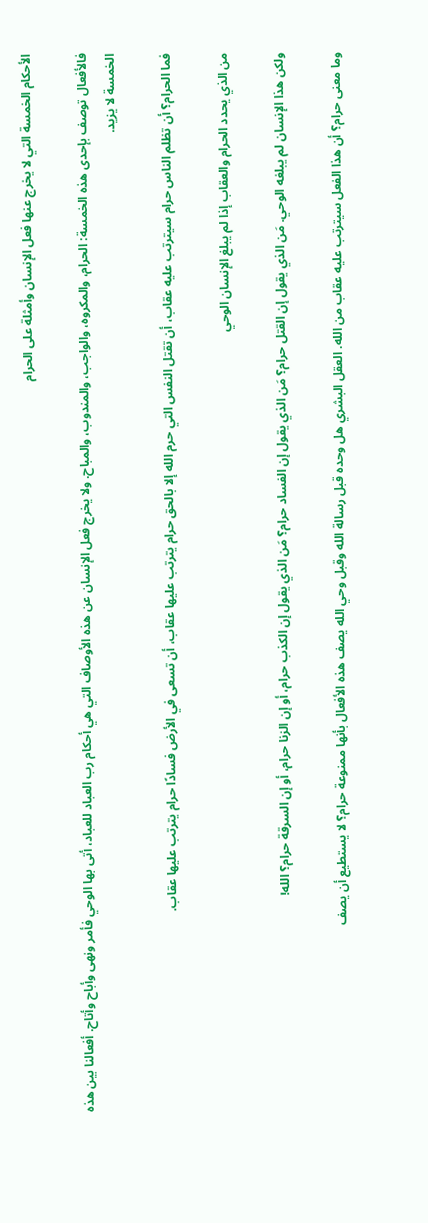الأحكام الخمسة التي لا يخرج عنها فعل الإنسان وأمثلة على الحرام

فالأفعال توصف بإحدى هذه الخمسة: الحرام، والمكروه، والواجب، والمندوب، والمباح. ولا يخرج فعل الإنسان عن هذه الأوصاف التي هي أحكام رب العباد للعباد، أتى بها الوحي فأمر ونهى وأباح وأتاح. أفعالنا بين هذه الخمسة لا يزيد.

فما الحرام؟ أن تظلم الناس حرام سيترتب عليه عقاب، أن تقتل النفس التي حرم الله إلا بالحق حرام يترتب عليها عقاب، أن تسعى في الأرض فسادًا حرام يترتب عليها عقاب.

من الذي يحدد الحرام والعقاب إذا لم يبلغ الإنسان الوحي

ولكن هذا الإنسان لم يبلغه الوحي. مَن الذي يقول إن القتل حرام؟ مَن الذي يقول إن الفساد حرام؟ مَن الذي يقول إن الكذب حرام، أو إن الزنا حرام، أو إن السرقة حرام؟ الله!

وما معنى حرام؟ أن هذا الفعل سيترتب عليه عقاب من الله. العقل البشري هل وحده قبل رسالة الله وقبل وحي الله يصف هذه الأفعال بأنها ممنوعة حرام؟ لا يستطيع أن يصف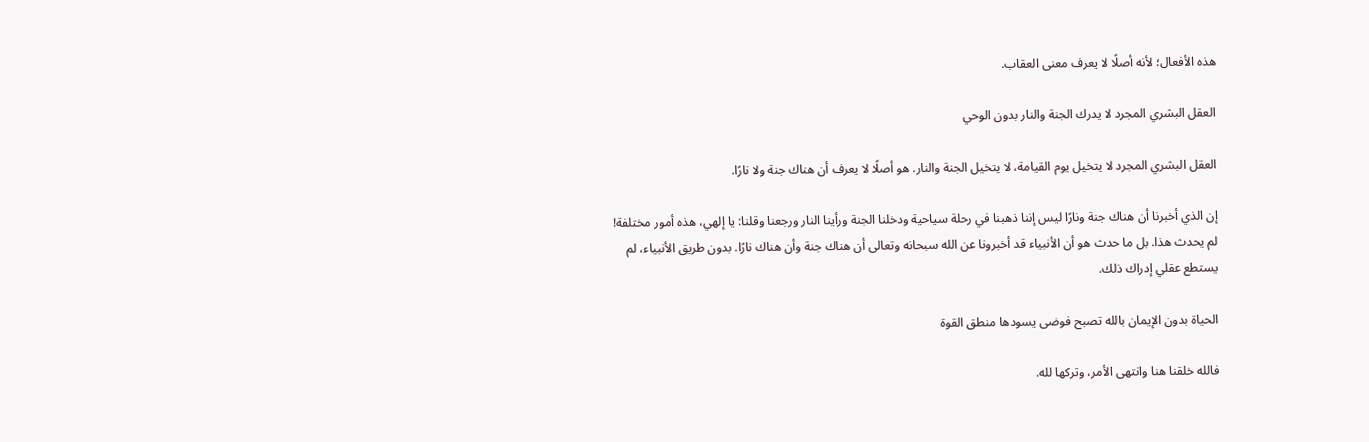هذه الأفعال؛ لأنه أصلًا لا يعرف معنى العقاب.

العقل البشري المجرد لا يدرك الجنة والنار بدون الوحي

العقل البشري المجرد لا يتخيل يوم القيامة، لا يتخيل الجنة والنار. هو أصلًا لا يعرف أن هناك جنة ولا نارًا.

إن الذي أخبرنا أن هناك جنة ونارًا ليس إننا ذهبنا في رحلة سياحية ودخلنا الجنة ورأينا النار ورجعنا وقلنا: يا إلهي، هذه أمور مختلفة! لم يحدث هذا. بل ما حدث هو أن الأنبياء قد أخبرونا عن الله سبحانه وتعالى أن هناك جنة وأن هناك نارًا. بدون طريق الأنبياء، لم يستطع عقلي إدراك ذلك.

الحياة بدون الإيمان بالله تصبح فوضى يسودها منطق القوة

فالله خلقنا هنا وانتهى الأمر، وتركها لله.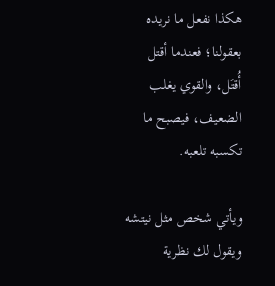هكذا نفعل ما نريده بعقولنا؛ فعندما أقتل أُقتَل، والقوي يغلب الضعيف، فيصبح ما تكسبه تلعبه.

ويأتي شخص مثل نيتشه ويقول لك نظرية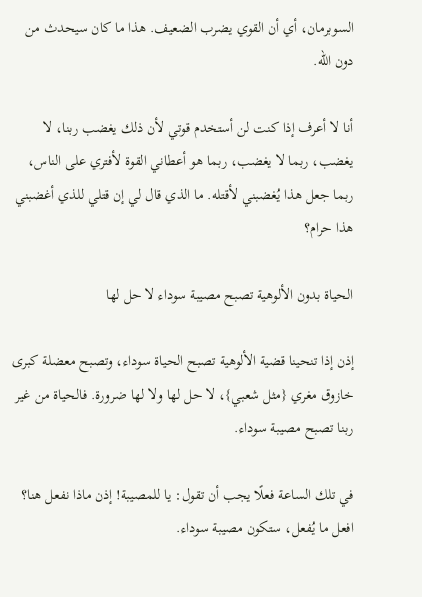السوبرمان، أي أن القوي يضرب الضعيف. هذا ما كان سيحدث من دون الله.

أنا لا أعرف إذا كنت لن أستخدم قوتي لأن ذلك يغضب ربنا، لا يغضب، ربما لا يغضب، ربما هو أعطاني القوة لأفتري على الناس، ربما جعل هذا يُغضبني لأقتله. ما الذي قال لي إن قتلي للذي أغضبني هذا حرام؟

الحياة بدون الألوهية تصبح مصيبة سوداء لا حل لها

إذن إذا تنحينا قضية الألوهية تصبح الحياة سوداء، وتصبح معضلة كبرى خازوق مغري {مثل شعبي}، لا حل لها ولا لها ضرورة. فالحياة من غير ربنا تصبح مصيبة سوداء.

في تلك الساعة فعلًا يجب أن تقول: يا للمصيبة! إذن ماذا نفعل هنا؟ افعل ما يُفعل، ستكون مصيبة سوداء.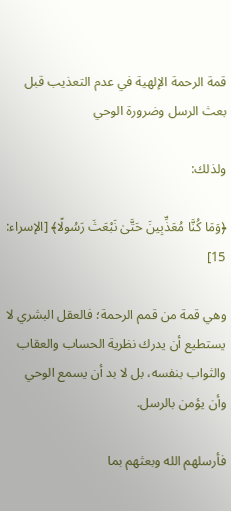قمة الرحمة الإلهية في عدم التعذيب قبل بعث الرسل وضرورة الوحي

ولذلك:

﴿وَمَا كُنَّا مُعَذِّبِينَ حَتَّىٰ نَبْعَثَ رَسُولًا﴾ [الإسراء: 15]

وهي قمة من قمم الرحمة؛ فالعقل البشري لا يستطيع أن يدرك نظرية الحساب والعقاب والثواب بنفسه، بل لا بد أن يسمع الوحي وأن يؤمن بالرسل.

فأرسلهم الله وبعثهم بما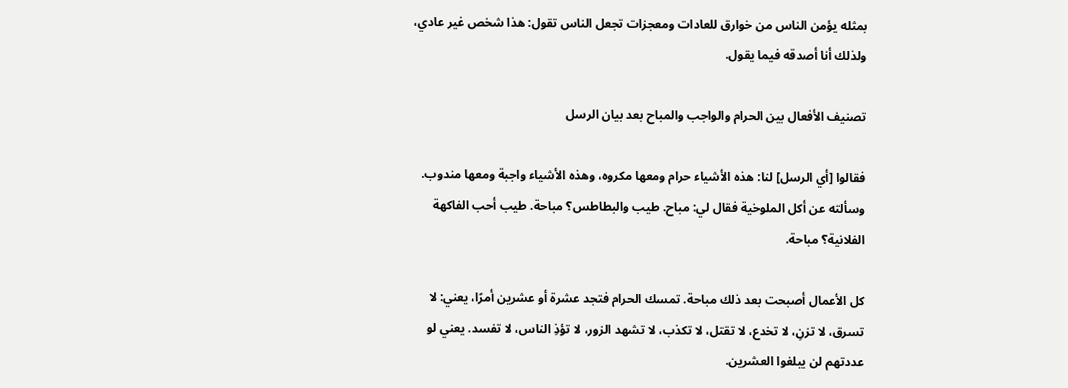بمثله يؤمن الناس من خوارق للعادات ومعجزات تجعل الناس تقول: هذا شخص غير عادي، ولذلك أنا أصدقه فيما يقول.

تصنيف الأفعال بين الحرام والواجب والمباح بعد بيان الرسل

فقالوا [أي الرسل] لنا: هذه الأشياء حرام ومعها مكروه، وهذه الأشياء واجبة ومعها مندوب. وسألته عن أكل الملوخية فقال لي: مباح. طيب والبطاطس؟ مباحة. طيب أحب الفاكهة الفلانية؟ مباحة.

كل الأعمال أصبحت بعد ذلك مباحة. تمسك الحرام فتجد عشرة أو عشرين أمرًا، يعني: لا تسرق، لا تزنِ، لا تخدع، لا تقتل، لا تكذب، لا تشهد الزور، لا تؤذِ الناس، لا تفسد. يعني لو عددتهم لن يبلغوا العشرين.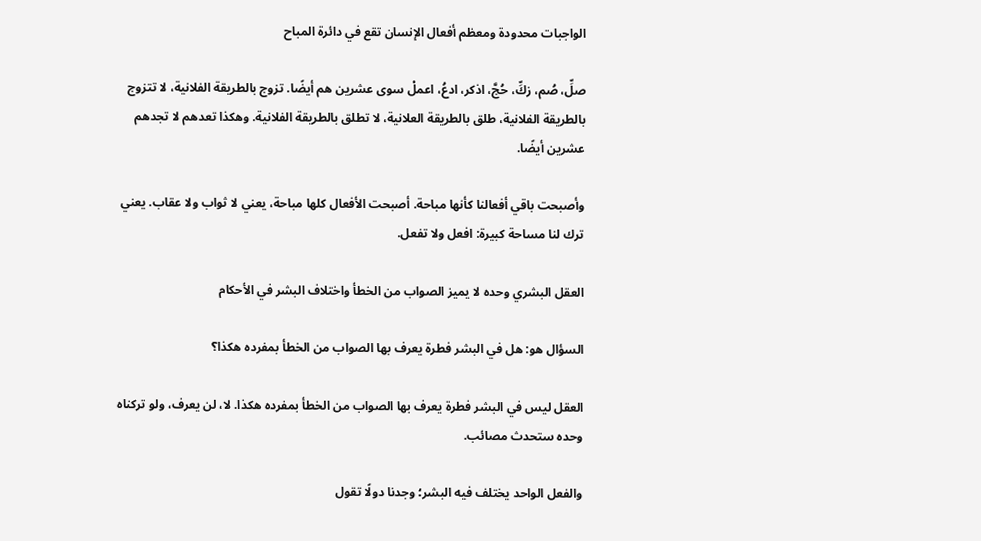الواجبات محدودة ومعظم أفعال الإنسان تقع في دائرة المباح

صلِّ، صُم، زكِّ، حُجَّ، اذكر، ادعُ، اعملْ سوى عشرين هم أيضًا. تزوج بالطريقة الفلانية، لا تتزوج بالطريقة الفلانية، طلق بالطريقة العلانية، لا تطلق بالطريقة الفلانية. وهكذا تعدهم لا تجدهم عشرين أيضًا.

وأصبحت باقي أفعالنا كأنها مباحة. أصبحت الأفعال كلها مباحة، يعني لا ثواب ولا عقاب. يعني ترك لنا مساحة كبيرة: افعل ولا تفعل.

العقل البشري وحده لا يميز الصواب من الخطأ واختلاف البشر في الأحكام

السؤال هو: هل في البشر فطرة يعرف بها الصواب من الخطأ بمفرده هكذا؟

العقل ليس في البشر فطرة يعرف بها الصواب من الخطأ بمفرده هكذا. لا، لن يعرف، ولو تركناه وحده ستحدث مصائب.

والفعل الواحد يختلف فيه البشر؛ وجدنا دولًا تقول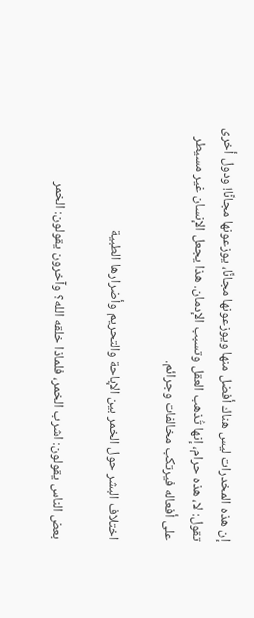إن هذه المخدرات ليس هناك أفضل منها ويوزعونها مجانًا، يوزعونها مجانًا! ودول أخرى تقول: لا، هذه حرام، إنها تُذهب العقل وتسبب الإدمان. هذا يجعل الإنسان غير مسيطر على أفعاله فيرتكب مخالفات وجرائم.

اختلاف البشر حول الخمر بين الإباحة والتحريم وأضرارها الطبية

بعض الناس يقولون: اشرب الخمر، فلماذا خلقه الله؟ وآخرون يقولون: الخمر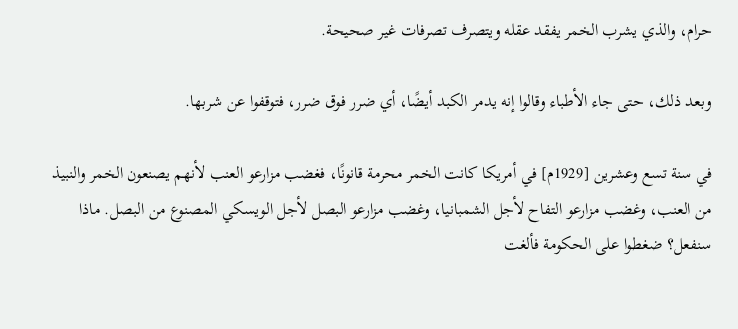حرام، والذي يشرب الخمر يفقد عقله ويتصرف تصرفات غير صحيحة.

وبعد ذلك، حتى جاء الأطباء وقالوا إنه يدمر الكبد أيضًا، أي ضرر فوق ضرر، فتوقفوا عن شربها.

في سنة تسع وعشرين [1929م] في أمريكا كانت الخمر محرمة قانونًا، فغضب مزارعو العنب لأنهم يصنعون الخمر والنبيذ من العنب، وغضب مزارعو التفاح لأجل الشمبانيا، وغضب مزارعو البصل لأجل الويسكي المصنوع من البصل. ماذا سنفعل؟ ضغطوا على الحكومة فألغت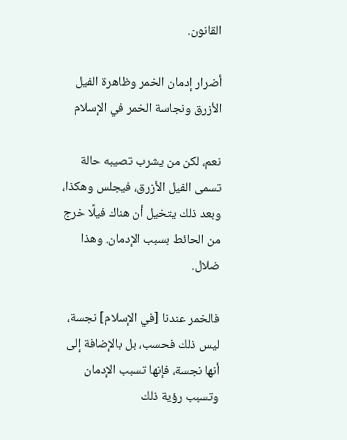القانون.

أضرار إدمان الخمر وظاهرة الفيل الأزرق ونجاسة الخمر في الإسلام

نعم، لكن من يشرب تصيبه حالة تسمى الفيل الأزرق، فيجلس وهكذا، وبعد ذلك يتخيل أن هناك فيلًا خرج من الحائط بسبب الإدمان. وهذا ضلال.

فالخمر عندنا [في الإسلام] نجسة، ليس ذلك فحسب، بل بالإضافة إلى أنها نجسة، فإنها تسبب الإدمان وتسبب رؤية ذلك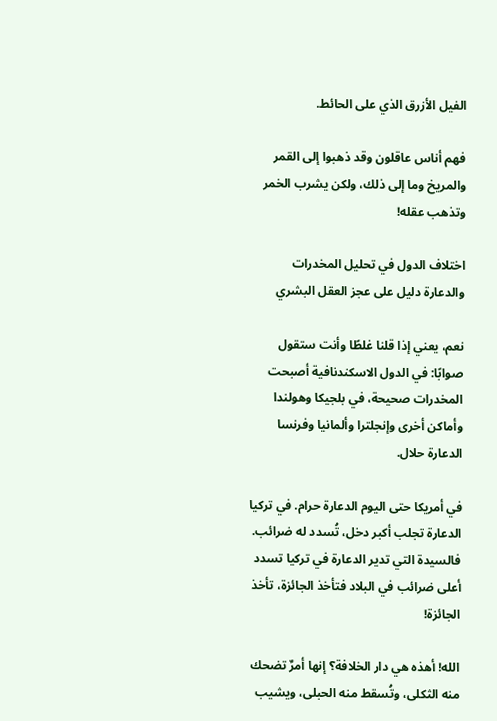الفيل الأزرق الذي على الحائط.

فهم أناس عاقلون وقد ذهبوا إلى القمر والمريخ وما إلى ذلك، ولكن يشرب الخمر وتذهب عقله!

اختلاف الدول في تحليل المخدرات والدعارة دليل على عجز العقل البشري

نعم، يعني إذا قلنا غلطًا وأنت ستقول صوابًا: في الدول الاسكندنافية أصبحت المخدرات صحيحة، في بلجيكا وهولندا وأماكن أخرى وإنجلترا وألمانيا وفرنسا الدعارة حلال.

في أمريكا حتى اليوم الدعارة حرام. في تركيا الدعارة تجلب أكبر دخل، تُسدد له ضرائب. فالسيدة التي تدير الدعارة في تركيا تسدد أعلى ضرائب في البلاد فتأخذ الجائزة، تأخذ الجائزة!

الله! أهذه هي دار الخلافة؟ إنها أمرٌ تضحك منه الثكلى، وتُسقط منه الحبلى، ويشيب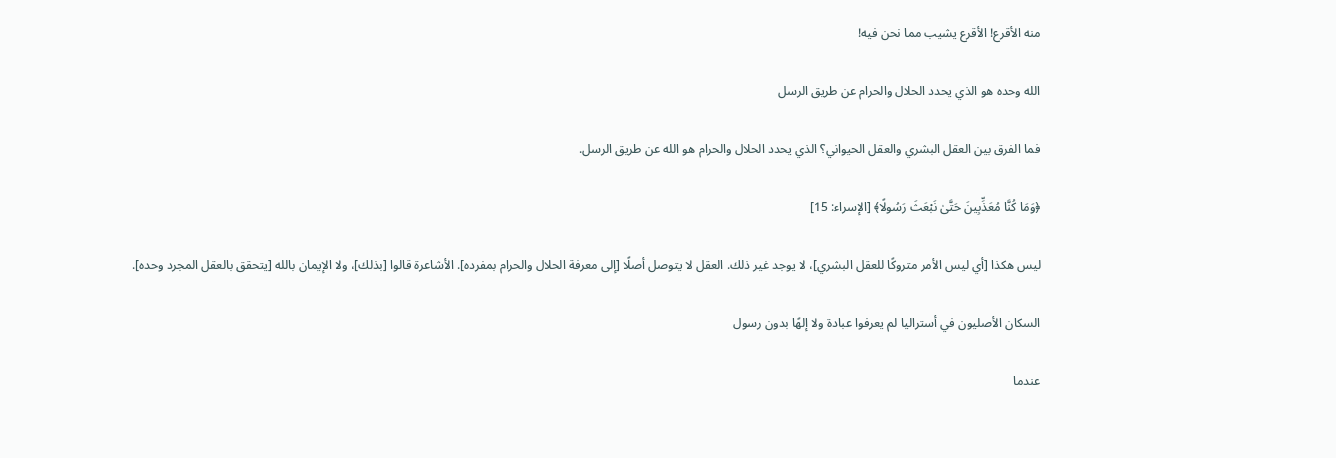منه الأقرع! الأقرع يشيب مما نحن فيه!

الله وحده هو الذي يحدد الحلال والحرام عن طريق الرسل

فما الفرق بين العقل البشري والعقل الحيواني؟ الذي يحدد الحلال والحرام هو الله عن طريق الرسل.

﴿وَمَا كُنَّا مُعَذِّبِينَ حَتَّىٰ نَبْعَثَ رَسُولًا﴾ [الإسراء: 15]

ليس هكذا [أي ليس الأمر متروكًا للعقل البشري]، لا يوجد غير ذلك. العقل لا يتوصل أصلًا [إلى معرفة الحلال والحرام بمفرده]. الأشاعرة قالوا [بذلك]، ولا الإيمان بالله [يتحقق بالعقل المجرد وحده].

السكان الأصليون في أستراليا لم يعرفوا عبادة ولا إلهًا بدون رسول

عندما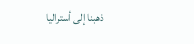ذهبنا إلى أستراليا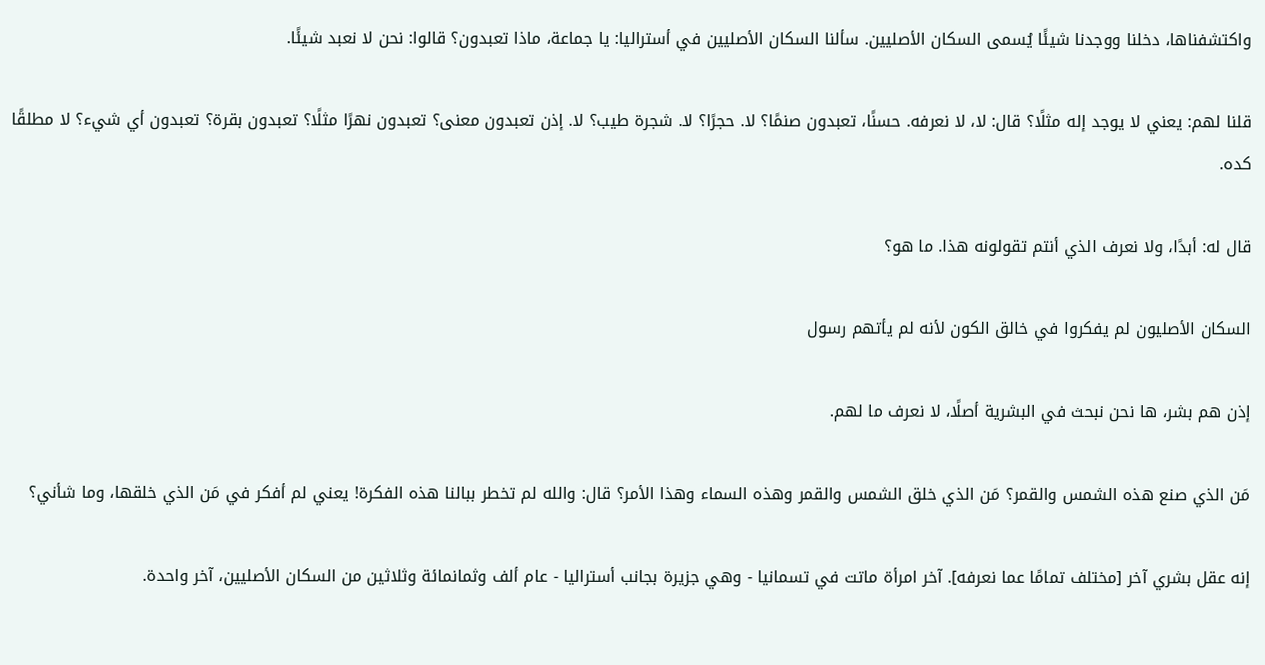واكتشفناها، دخلنا ووجدنا شيئًا يُسمى السكان الأصليين. سألنا السكان الأصليين في أستراليا: يا جماعة، ماذا تعبدون؟ قالوا: نحن لا نعبد شيئًا.

قلنا لهم: يعني لا يوجد إله مثلًا؟ قال: لا، لا نعرفه. حسنًا، تعبدون صنمًا؟ لا. حجرًا؟ لا. شجرة طيب؟ لا. إذن تعبدون معنى؟ تعبدون نهرًا مثلًا؟ تعبدون بقرة؟ تعبدون أي شيء؟ لا مطلقًا كده.

قال له: أبدًا، ولا نعرف الذي أنتم تقولونه هذا. ما هو؟

السكان الأصليون لم يفكروا في خالق الكون لأنه لم يأتهم رسول

إذن هم بشر، ها نحن نبحث في البشرية أصلًا، لا نعرف ما لهم.

مَن الذي صنع هذه الشمس والقمر؟ مَن الذي خلق الشمس والقمر وهذه السماء وهذا الأمر؟ قال: والله لم تخطر ببالنا هذه الفكرة! يعني لم أفكر في مَن الذي خلقها، وما شأني؟

إنه عقل بشري آخر [مختلف تمامًا عما نعرفه]. آخر امرأة ماتت في تسمانيا - وهي جزيرة بجانب أستراليا - عام ألف وثمانمائة وثلاثين من السكان الأصليين، آخر واحدة.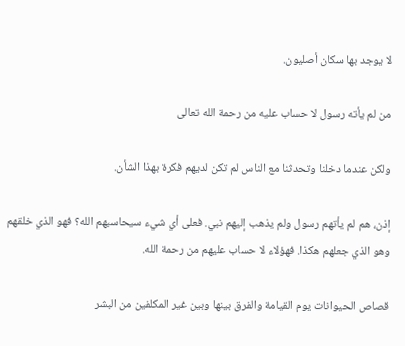لا يوجد بها سكان أصليون.

من لم يأته رسول لا حساب عليه من رحمة الله تعالى

ولكن عندما دخلنا وتحدثنا مع الناس لم تكن لديهم فكرة بهذا الشأن.

إذن، هم لم يأتهم رسول ولم يذهب إليهم نبي. فعلى أي شيء سيحاسبهم الله؟ فهو الذي خلقهم وهو الذي جعلهم هكذا. فهؤلاء لا حساب عليهم من رحمة الله.

قصاص الحيوانات يوم القيامة والفرق بينها وبين غير المكلفين من البشر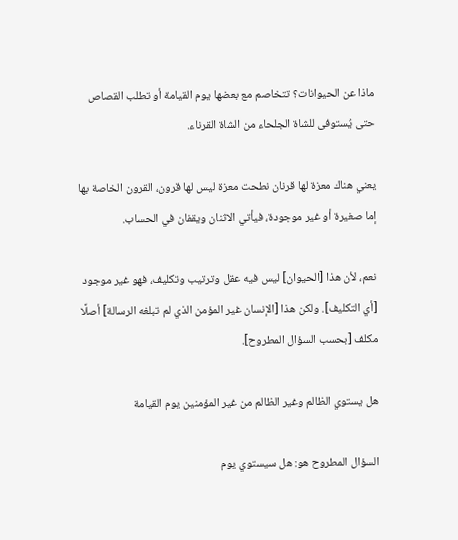ماذا عن الحيوانات؟ تتخاصم مع بعضها يوم القيامة أو تطلب القصاص حتى يُستوفى للشاة الجلحاء من الشاة القرناء.

يعني هناك معزة لها قرنان نطحت معزة ليس لها قرون، القرون الخاصة بها إما صغيرة أو غير موجودة، فيأتي الاثنان ويقفان في الحساب.

نعم، لأن هذا [الحيوان] ليس فيه عقل وترتيب وتكليف، فهو غير موجود [أي التكليف]. ولكن هذا [الإنسان غير المؤمن الذي لم تبلغه الرسالة] أصلًا مكلف [بحسب السؤال المطروح].

هل يستوي الظالم وغير الظالم من غير المؤمنين يوم القيامة

السؤال المطروح هو: هل سيستوي يوم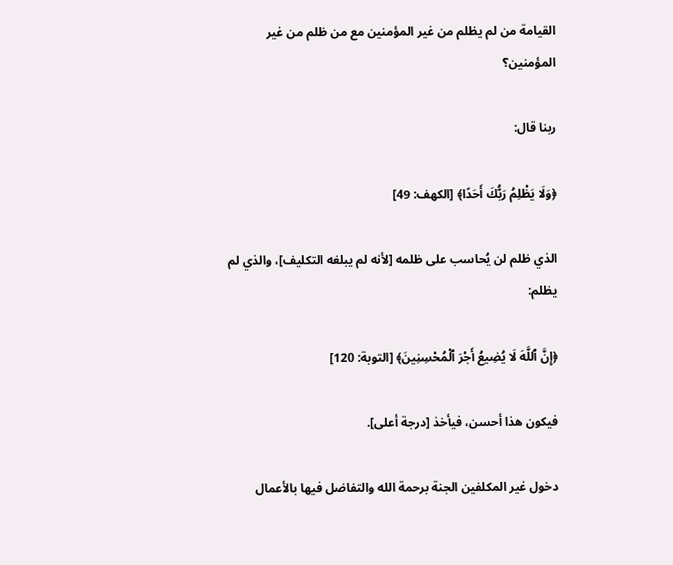القيامة من لم يظلم من غير المؤمنين مع من ظلم من غير المؤمنين؟

ربنا قال:

﴿وَلَا يَظْلِمُ رَبُّكَ أَحَدًا﴾ [الكهف: 49]

الذي ظلم لن يُحاسب على ظلمه [لأنه لم يبلغه التكليف]، والذي لم يظلم:

﴿إِنَّ ٱللَّهَ لَا يُضِيعُ أَجْرَ ٱلْمُحْسِنِينَ﴾ [التوبة: 120]

فيكون هذا أحسن، فيأخذ [درجة أعلى].

دخول غير المكلفين الجنة برحمة الله والتفاضل فيها بالأعمال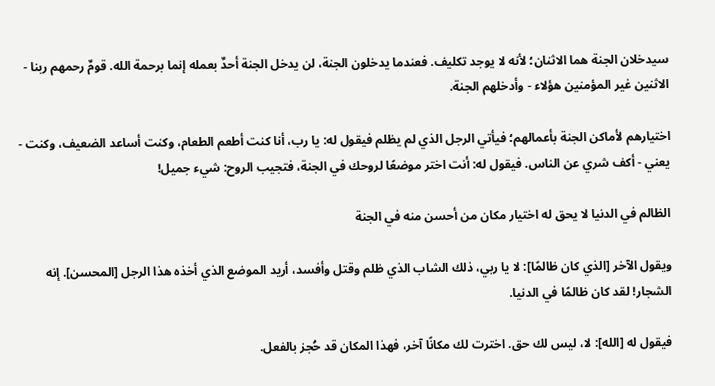سيدخلان الجنة هما الاثنان؛ لأنه لا يوجد تكليف. فعندما يدخلون الجنة، لن يدخل الجنة أحدٌ بعمله إنما برحمة الله. قومٌ رحمهم ربنا - الاثنين غير المؤمنين هؤلاء - وأدخلهم الجنة.

اختيارهم لأماكن الجنة بأعمالهم؛ فيأتي الرجل الذي لم يظلم فيقول له: يا رب، أنا كنت أطعم الطعام، وكنت أساعد الضعيف، وكنت - يعني - أكف شري عن الناس. فيقول له: أنت اختر موضعًا لروحك في الجنة، فتجيب الروح: شيء جميل!

الظالم في الدنيا لا يحق له اختيار مكان من أحسن منه في الجنة

ويقول الآخر [الذي كان ظالمًا]: لا يا ربي، ذلك الشاب الذي ظلم وقتل وأفسد، أريد الموضع الذي أخذه هذا الرجل [المحسن]. إنه الشجار! لقد كان ظالمًا في الدنيا.

فيقول له [الله]: لا، ليس لك حق. اخترت لك مكانًا آخر، فهذا المكان قد حُجز بالفعل.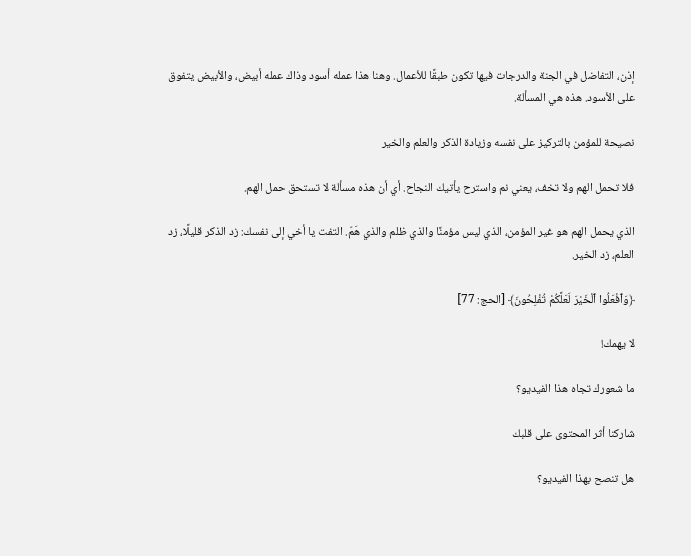إذن، التفاضل في الجنة والدرجات فيها تكون طبقًا للأعمال. وهنا هذا عمله أسود وذاك عمله أبيض، والأبيض يتفوق على الأسود. هذه هي المسألة.

نصيحة للمؤمن بالتركيز على نفسه وزيادة الذكر والعلم والخير

فلا تحمل الهم ولا تخف، يعني نم واسترح يأتيك النجاح. أي أن هذه مسألة لا تستحق حمل الهم.

الذي يحمل الهم هو غير المؤمن، الذي ليس مؤمنًا والذي ظلم والذي هَمّ. التفت يا أخي إلى نفسك: زد الذكر قليلًا، زد العلم، زد الخير.

﴿وَٱفْعَلُوا ٱلْخَيْرَ لَعَلَّكُمْ تُفْلِحُونَ﴾ [الحج: 77]

لا يهمك!

ما شعورك تجاه هذا الفيديو؟

شاركنا أثر المحتوى على قلبك

هل تنصح بهذا الفيديو؟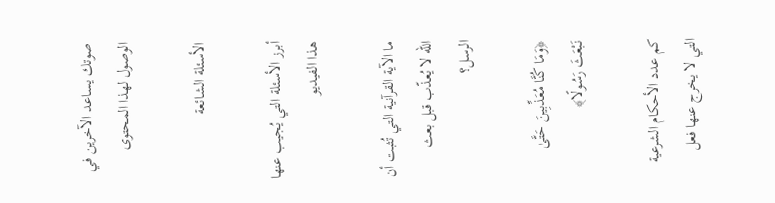صوتك يساعد الآخرين في الوصول لهذا المحتوى

الأسئلة الشائعة

أبرز الأسئلة التي يُجيب عنها هذا الفيديو

ما الآية القرآنية التي تُثبت أن الله لا يُعذّب قبل بعث الرسل؟

﴿وَمَا كُنَّا مُعَذِّبِينَ حَتَّىٰ نَبْعَثَ رَسُولًا﴾

كم عدد الأحكام الشرعية التي لا يخرج عنها فعل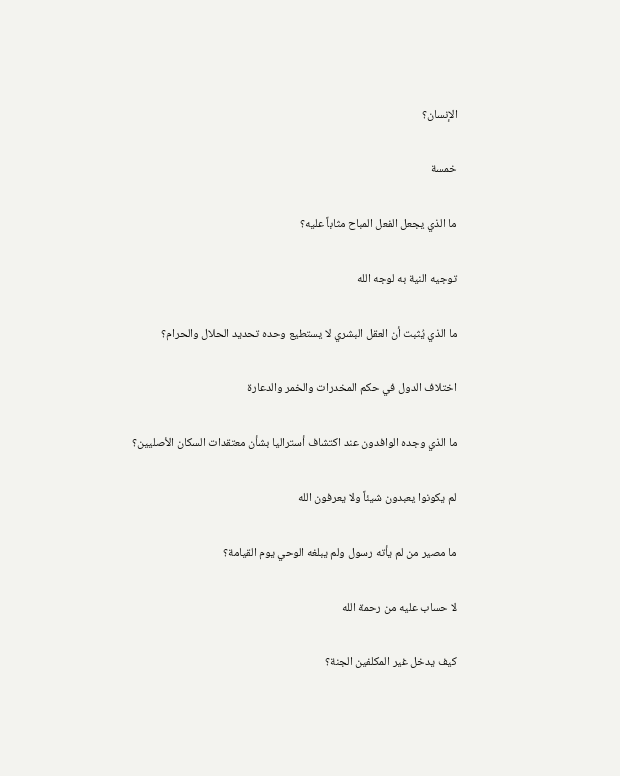الإنسان؟

خمسة

ما الذي يجعل الفعل المباح مثاباً عليه؟

توجيه النية به لوجه الله

ما الذي يُثبت أن العقل البشري لا يستطيع وحده تحديد الحلال والحرام؟

اختلاف الدول في حكم المخدرات والخمر والدعارة

ما الذي وجده الوافدون عند اكتشاف أستراليا بشأن معتقدات السكان الأصليين؟

لم يكونوا يعبدون شيئاً ولا يعرفون الله

ما مصير من لم يأته رسول ولم يبلغه الوحي يوم القيامة؟

لا حساب عليه من رحمة الله

كيف يدخل غير المكلفين الجنة؟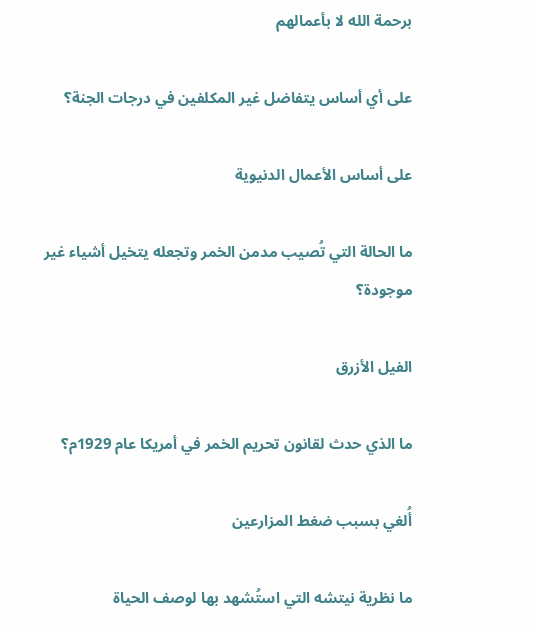برحمة الله لا بأعمالهم

على أي أساس يتفاضل غير المكلفين في درجات الجنة؟

على أساس الأعمال الدنيوية

ما الحالة التي تُصيب مدمن الخمر وتجعله يتخيل أشياء غير موجودة؟

الفيل الأزرق

ما الذي حدث لقانون تحريم الخمر في أمريكا عام 1929م؟

أُلغي بسبب ضغط المزارعين

ما نظرية نيتشه التي استُشهد بها لوصف الحياة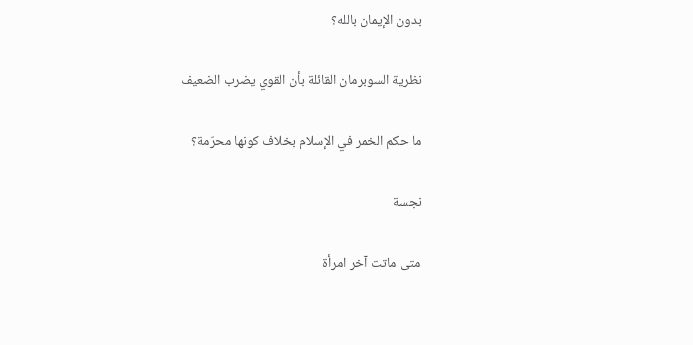بدون الإيمان بالله؟

نظرية السوبرمان القائلة بأن القوي يضرب الضعيف

ما حكم الخمر في الإسلام بخلاف كونها محرّمة؟

نجسة

متى ماتت آخر امرأة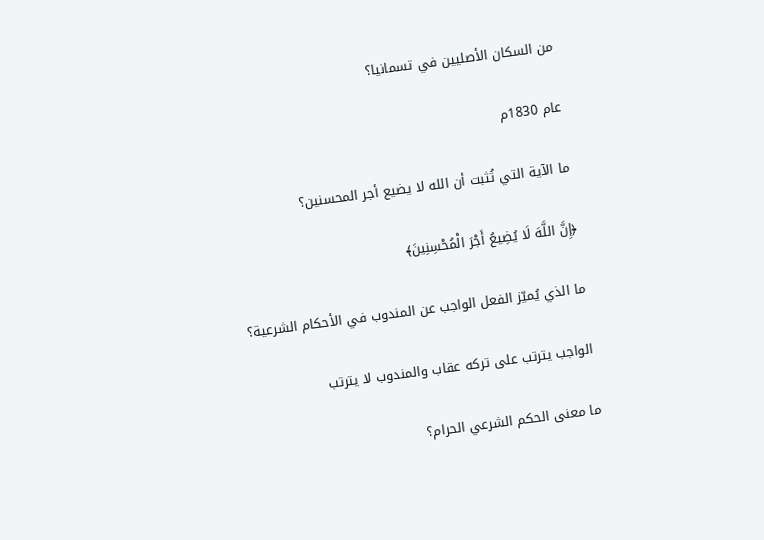من السكان الأصليين في تسمانيا؟

عام 1830م

ما الآية التي تُثبت أن الله لا يضيع أجر المحسنين؟

﴿إِنَّ اللَّهَ لَا يُضِيعُ أَجْرَ الْمُحْسِنِينَ﴾

ما الذي يُميّز الفعل الواجب عن المندوب في الأحكام الشرعية؟

الواجب يترتب على تركه عقاب والمندوب لا يترتب

ما معنى الحكم الشرعي الحرام؟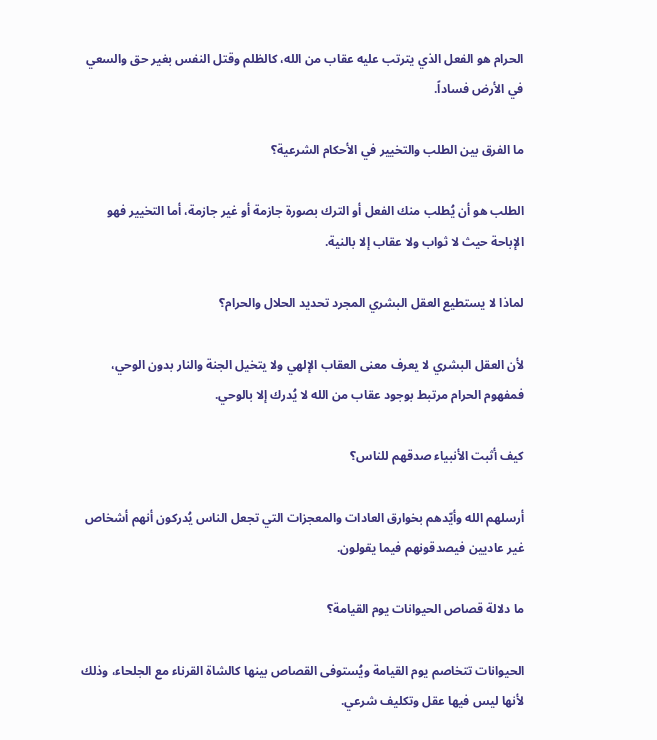الحرام هو الفعل الذي يترتب عليه عقاب من الله، كالظلم وقتل النفس بغير حق والسعي في الأرض فساداً.

ما الفرق بين الطلب والتخيير في الأحكام الشرعية؟

الطلب هو أن يُطلب منك الفعل أو الترك بصورة جازمة أو غير جازمة، أما التخيير فهو الإباحة حيث لا ثواب ولا عقاب إلا بالنية.

لماذا لا يستطيع العقل البشري المجرد تحديد الحلال والحرام؟

لأن العقل البشري لا يعرف معنى العقاب الإلهي ولا يتخيل الجنة والنار بدون الوحي، فمفهوم الحرام مرتبط بوجود عقاب من الله لا يُدرك إلا بالوحي.

كيف أثبت الأنبياء صدقهم للناس؟

أرسلهم الله وأيّدهم بخوارق العادات والمعجزات التي تجعل الناس يُدركون أنهم أشخاص غير عاديين فيصدقونهم فيما يقولون.

ما دلالة قصاص الحيوانات يوم القيامة؟

الحيوانات تتخاصم يوم القيامة ويُستوفى القصاص بينها كالشاة القرناء مع الجلحاء، وذلك لأنها ليس فيها عقل وتكليف شرعي.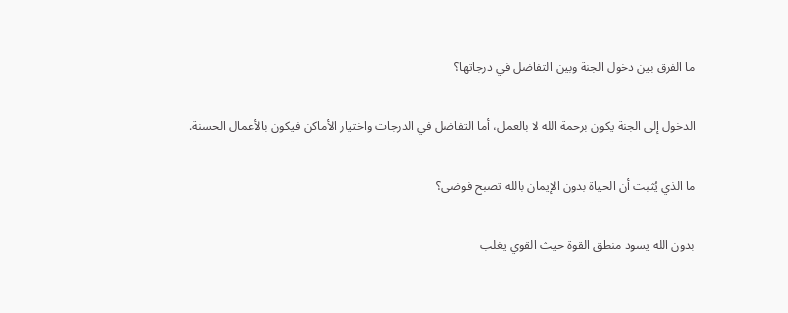ما الفرق بين دخول الجنة وبين التفاضل في درجاتها؟

الدخول إلى الجنة يكون برحمة الله لا بالعمل، أما التفاضل في الدرجات واختيار الأماكن فيكون بالأعمال الحسنة.

ما الذي يُثبت أن الحياة بدون الإيمان بالله تصبح فوضى؟

بدون الله يسود منطق القوة حيث القوي يغلب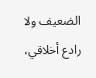الضعيف ولا رادع أخلاقي،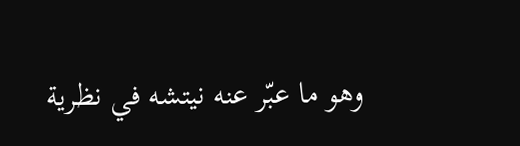وهو ما عبّر عنه نيتشه في نظرية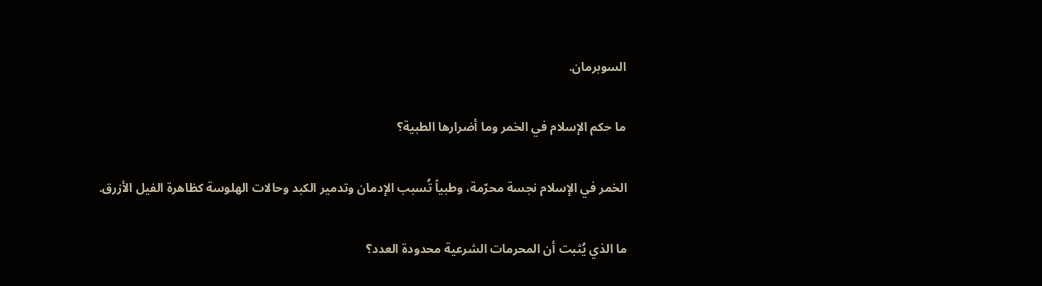السوبرمان.

ما حكم الإسلام في الخمر وما أضرارها الطبية؟

الخمر في الإسلام نجسة محرّمة، وطبياً تُسبب الإدمان وتدمير الكبد وحالات الهلوسة كظاهرة الفيل الأزرق.

ما الذي يُثبت أن المحرمات الشرعية محدودة العدد؟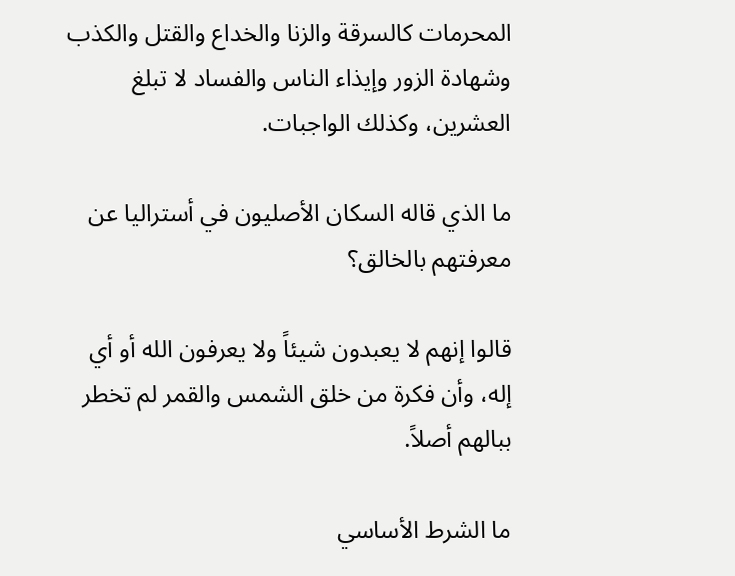المحرمات كالسرقة والزنا والخداع والقتل والكذب وشهادة الزور وإيذاء الناس والفساد لا تبلغ العشرين، وكذلك الواجبات.

ما الذي قاله السكان الأصليون في أستراليا عن معرفتهم بالخالق؟

قالوا إنهم لا يعبدون شيئاً ولا يعرفون الله أو أي إله، وأن فكرة من خلق الشمس والقمر لم تخطر ببالهم أصلاً.

ما الشرط الأساسي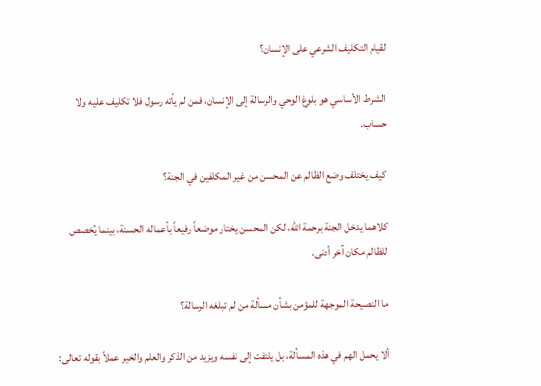لقيام التكليف الشرعي على الإنسان؟

الشرط الأساسي هو بلوغ الوحي والرسالة إلى الإنسان، فمن لم يأته رسول فلا تكليف عليه ولا حساب.

كيف يختلف وضع الظالم عن المحسن من غير المكلفين في الجنة؟

كلاهما يدخل الجنة برحمة الله، لكن المحسن يختار موضعاً رفيعاً بأعماله الحسنة، بينما يُخصص للظالم مكان آخر أدنى.

ما النصيحة الموجهة للمؤمن بشأن مسألة من لم تبلغه الرسالة؟

ألا يحمل الهم في هذه المسألة، بل يلتفت إلى نفسه ويزيد من الذكر والعلم والخير عملاً بقوله تعالى: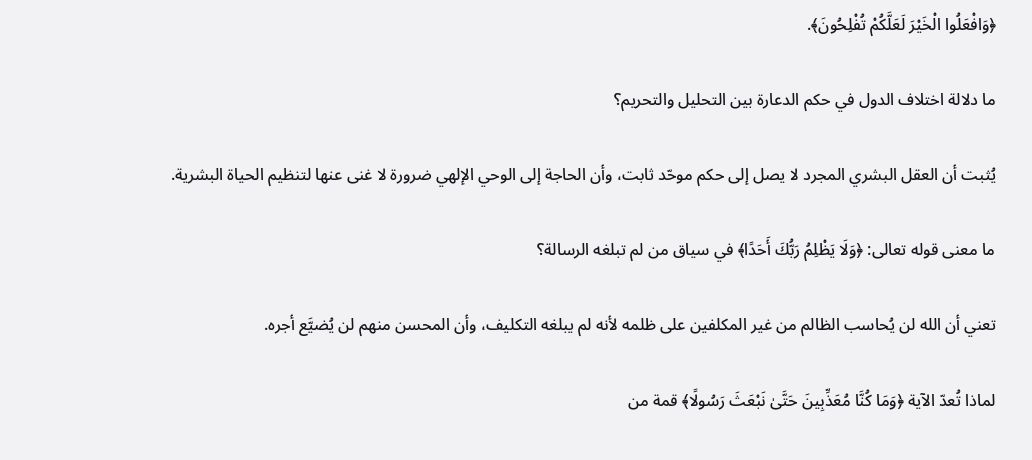﴿وَافْعَلُوا الْخَيْرَ لَعَلَّكُمْ تُفْلِحُونَ﴾.

ما دلالة اختلاف الدول في حكم الدعارة بين التحليل والتحريم؟

يُثبت أن العقل البشري المجرد لا يصل إلى حكم موحّد ثابت، وأن الحاجة إلى الوحي الإلهي ضرورة لا غنى عنها لتنظيم الحياة البشرية.

ما معنى قوله تعالى: ﴿وَلَا يَظْلِمُ رَبُّكَ أَحَدًا﴾ في سياق من لم تبلغه الرسالة؟

تعني أن الله لن يُحاسب الظالم من غير المكلفين على ظلمه لأنه لم يبلغه التكليف، وأن المحسن منهم لن يُضيَّع أجره.

لماذا تُعدّ الآية ﴿وَمَا كُنَّا مُعَذِّبِينَ حَتَّىٰ نَبْعَثَ رَسُولًا﴾ قمة من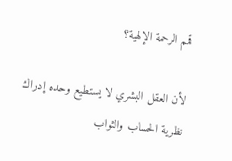قمم الرحمة الإلهية؟

لأن العقل البشري لا يستطيع وحده إدراك نظرية الحساب والثواب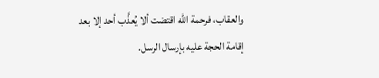والعقاب، فرحمة الله اقتضت ألا يُعذَّب أحد إلا بعد إقامة الحجة عليه بإرسال الرسل.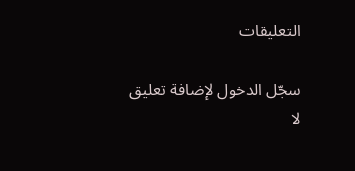التعليقات

سجّل الدخول لإضافة تعليق
لا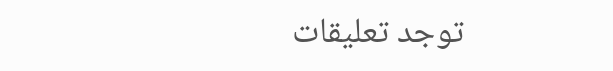توجد تعليقات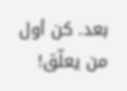بعد. كن أول من يعلّق!